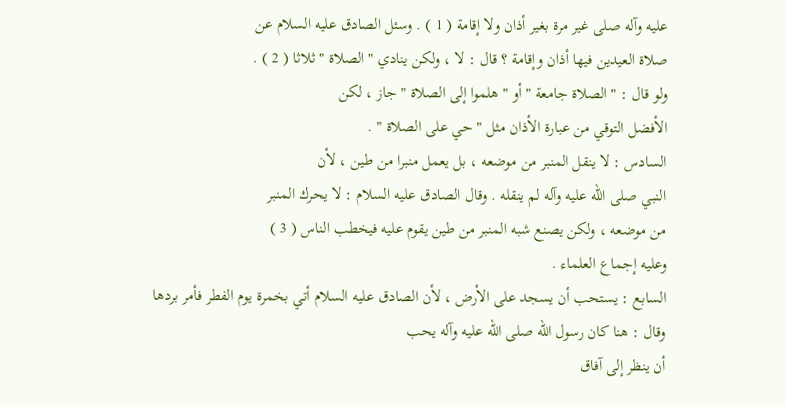عليه وآله صلى غير مرة بغير أذان ولا إقامة ( 1 ) . وسئل الصادق عليه السلام عن
صلاة العيدين فيها أذان وإقامة ؟ قال : لا ، ولكن ينادي " الصلاة " ثلاثا ( 2 ) .
ولو قال : " الصلاة جامعة " أو " هلموا إلى الصلاة " جاز ، لكن
الأفضل التوقي من عبارة الأذان مثل " حي على الصلاة " .
السادس : لا ينقل المنبر من موضعه ، بل يعمل منبرا من طين ، لأن
النبي صلى الله عليه وآله لم ينقله . وقال الصادق عليه السلام : لا يحرك المنبر
من موضعه ، ولكن يصنع شبه المنبر من طين يقوم عليه فيخطب الناس ( 3 )
وعليه إجماع العلماء .
السابع : يستحب أن يسجد على الأرض ، لأن الصادق عليه السلام أتي بخمرة يوم الفطر فأمر بردها وقال : هنا كان رسول الله صلى الله عليه وآله يحب
أن ينظر إلى آفاق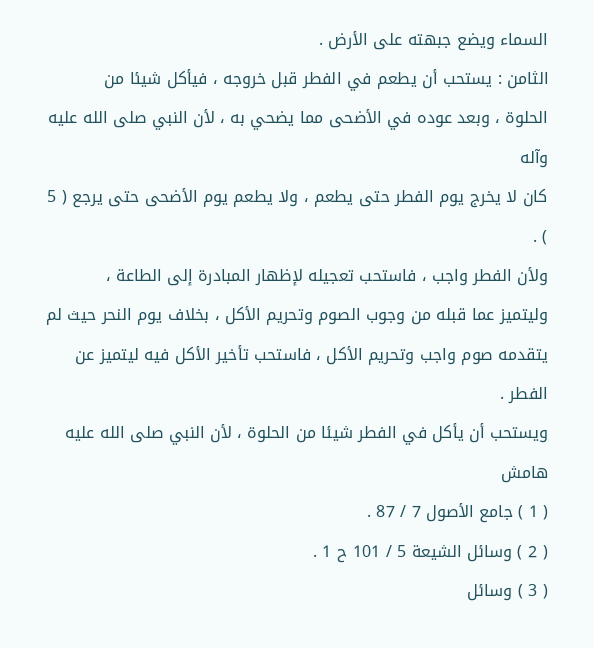السماء ويضع جبهته على الأرض .
الثامن : يستحب أن يطعم في الفطر قبل خروجه ، فيأكل شيئا من
الحلوة ، وبعد عوده في الأضحى مما يضحي به ، لأن النبي صلى الله عليه وآله
كان لا يخرج يوم الفطر حتى يطعم ، ولا يطعم يوم الأضحى حتى يرجع ( 5 ) .
ولأن الفطر واجب ، فاستحب تعجيله لإظهار المبادرة إلى الطاعة ،
وليتميز عما قبله من وجوب الصوم وتحريم الأكل ، بخلاف يوم النحر حيث لم
يتقدمه صوم واجب وتحريم الأكل ، فاستحب تأخير الأكل فيه ليتميز عن
الفطر .
ويستحب أن يأكل في الفطر شيئا من الحلوة ، لأن النبي صلى الله عليه
هامش
( 1 ) جامع الأصول 7 / 87 .
( 2 ) وسائل الشيعة 5 / 101 ح 1 .
( 3 ) وسائل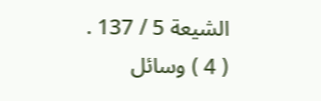الشيعة 5 / 137 .
( 4 ) وسائل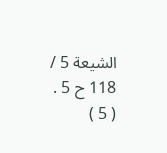الشيعة 5 / 118 ح 5 .
( 5 )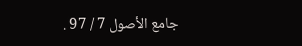جامع الأصول 7 / 97 .